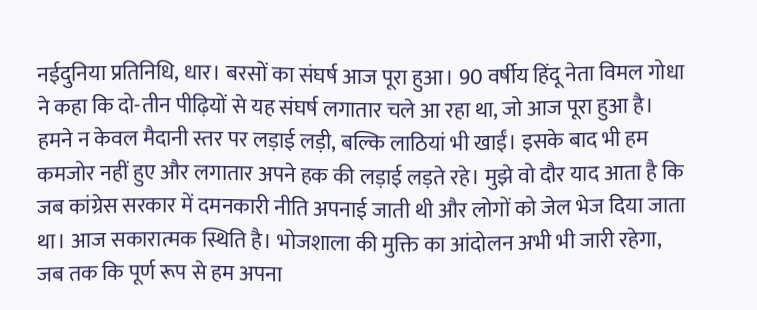नईदुनिया प्रतिनिधि, धार। बरसों का संघर्ष आज पूरा हुआ। 90 वर्षीय हिंदू नेता विमल गोधा ने कहा कि दो-तीन पीढ़ियों से यह संघर्ष लगातार चले आ रहा था, जो आज पूरा हुआ है। हमने न केवल मैदानी स्तर पर लड़ाई लड़ी, बल्कि लाठियां भी खाईं। इसके बाद भी हम कमजोर नहीं हुए और लगातार अपने हक की लड़ाई लड़ते रहे। मुझे वो दौर याद आता है कि जब कांग्रेस सरकार में दमनकारी नीति अपनाई जाती थी और लोगों को जेल भेज दिया जाता था। आज सकारात्मक स्थिति है। भोजशाला की मुक्ति का आंदोलन अभी भी जारी रहेगा, जब तक कि पूर्ण रूप से हम अपना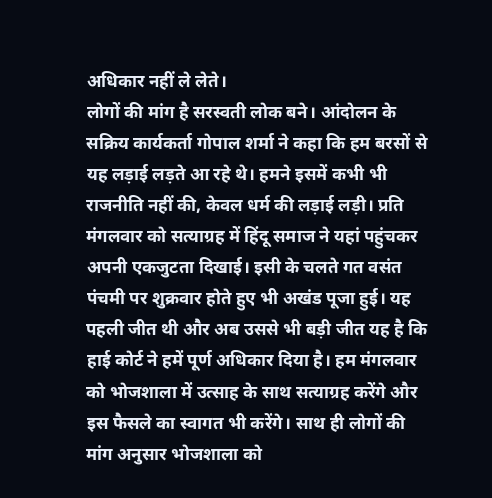अधिकार नहीं ले लेते।
लोगों की मांग है सरस्वती लोक बने। आंदोलन के सक्रिय कार्यकर्ता गोपाल शर्मा ने कहा कि हम बरसों से यह लड़ाई लड़ते आ रहे थे। हमने इसमें कभी भी राजनीति नहीं की, केवल धर्म की लड़ाई लड़ी। प्रति मंगलवार को सत्याग्रह में हिंदू समाज ने यहां पहुंचकर अपनी एकजुटता दिखाई। इसी के चलते गत वसंत पंचमी पर शुक्रवार होते हुए भी अखंड पूजा हुई। यह पहली जीत थी और अब उससे भी बड़ी जीत यह है कि हाई कोर्ट ने हमें पूर्ण अधिकार दिया है। हम मंगलवार को भोजशाला में उत्साह के साथ सत्याग्रह करेंगे और इस फैसले का स्वागत भी करेंगे। साथ ही लोगों की मांग अनुसार भोजशाला को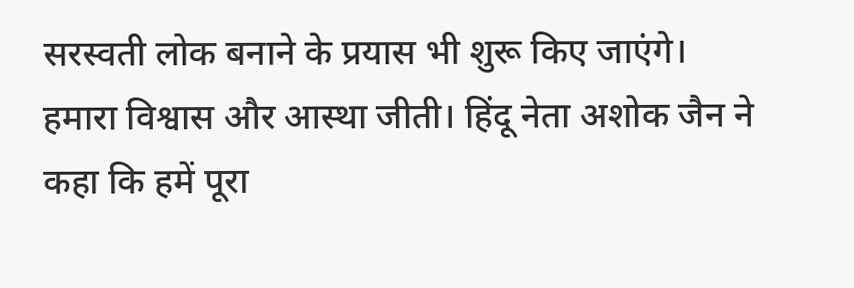सरस्वती लोक बनाने के प्रयास भी शुरू किए जाएंगे।
हमारा विश्वास और आस्था जीती। हिंदू नेता अशोक जैन ने कहा कि हमें पूरा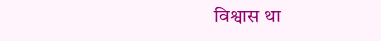विश्वास था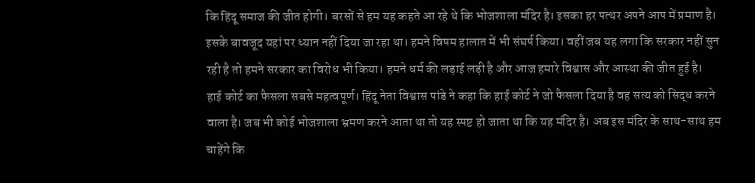कि हिंदू समाज की जीत होगी। बरसों से हम यह कहते आ रहे थे कि भोजशाला मंदिर है। इसका हर पत्थर अपने आप में प्रमाण है। इसके बावजूद यहां पर ध्यान नहीं दिया जा रहा था। हमने विषम हालात में भी संघर्ष किया। वहीं जब यह लगा कि सरकार नहीं सुन रही है तो हमने सरकार का विरोध भी किया। हमने धर्म की लड़ाई लड़ी है और आज हमारे विश्वास और आस्था की जीत हुई है।
हाई कोर्ट का फैसला सबसे महत्वपूर्ण। हिंदू नेता विश्वास पांडे ने कहा कि हाई कोर्ट ने जो फैसला दिया है वह सत्य को सिद्ध करने वाला है। जब भी कोई भोजशाला भ्रमण करने आता था तो यह स्पष्ट हो जाता था कि यह मंदिर है। अब इस मंदिर के साथ-साथ हम चाहेंगे कि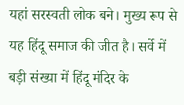यहां सरस्वती लोक बने। मुख्य रूप से यह हिंदू समाज की जीत है। सर्वे में बड़ी संख्या में हिंदू मंदिर के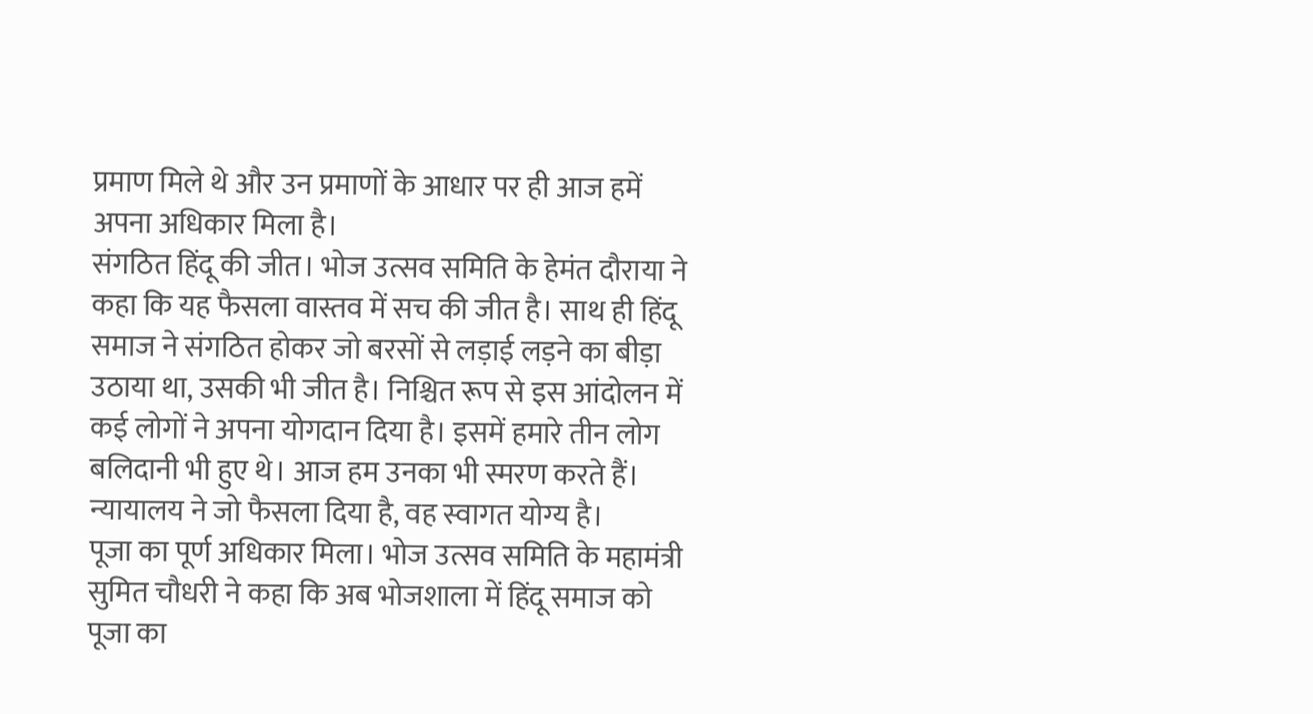प्रमाण मिले थे और उन प्रमाणों के आधार पर ही आज हमें अपना अधिकार मिला है।
संगठित हिंदू की जीत। भोज उत्सव समिति के हेमंत दौराया ने कहा कि यह फैसला वास्तव में सच की जीत है। साथ ही हिंदू समाज ने संगठित होकर जो बरसों से लड़ाई लड़ने का बीड़ा उठाया था, उसकी भी जीत है। निश्चित रूप से इस आंदोलन में कई लोगों ने अपना योगदान दिया है। इसमें हमारे तीन लोग बलिदानी भी हुए थे। आज हम उनका भी स्मरण करते हैं। न्यायालय ने जो फैसला दिया है, वह स्वागत योग्य है।
पूजा का पूर्ण अधिकार मिला। भोज उत्सव समिति के महामंत्री सुमित चौधरी ने कहा कि अब भोजशाला में हिंदू समाज को पूजा का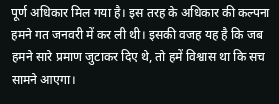पूर्ण अधिकार मिल गया है। इस तरह के अधिकार की कल्पना हमने गत जनवरी में कर ली थी। इसकी वजह यह है कि जब हमने सारे प्रमाण जुटाकर दिए थे, तो हमें विश्वास था कि सच सामने आएगा।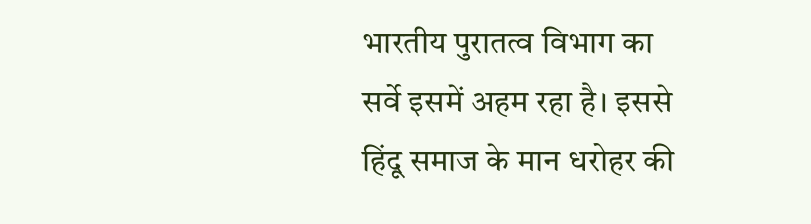भारतीय पुरातत्व विभाग का सर्वे इसमें अहम रहा है। इससे हिंदू समाज के मान धरोहर की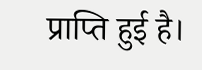प्राप्ति हुई है।